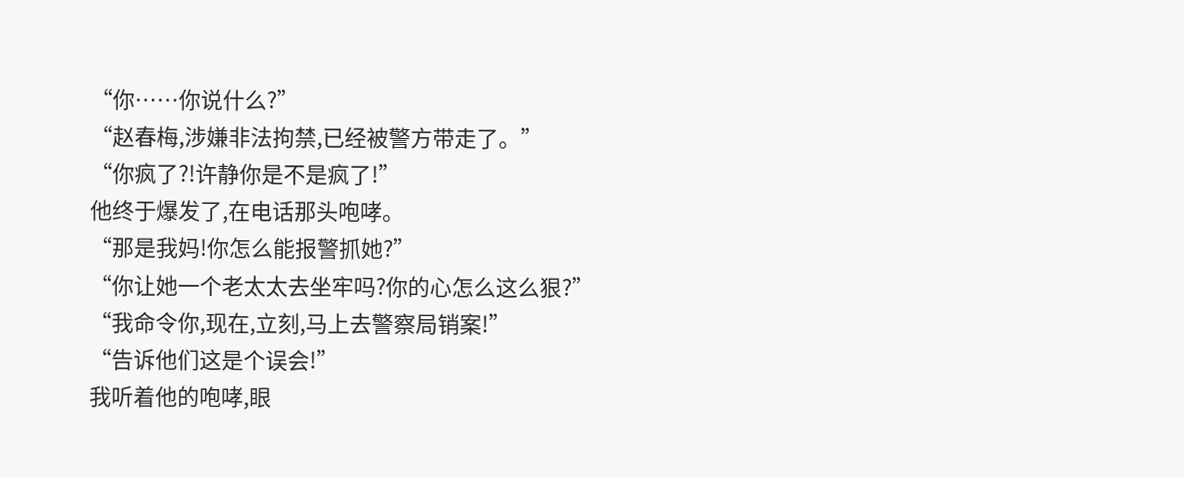“你……你说什么?”
“赵春梅,涉嫌非法拘禁,已经被警方带走了。”
“你疯了?!许静你是不是疯了!”
他终于爆发了,在电话那头咆哮。
“那是我妈!你怎么能报警抓她?”
“你让她一个老太太去坐牢吗?你的心怎么这么狠?”
“我命令你,现在,立刻,马上去警察局销案!”
“告诉他们这是个误会!”
我听着他的咆哮,眼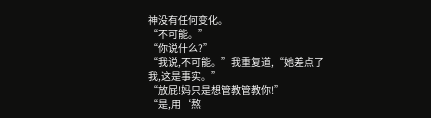神没有任何变化。
“不可能。”
“你说什么?”
“我说,不可能。”我重复道,“她差点了我,这是事实。”
“放屁!妈只是想管教管教你!”
“是,用‘熬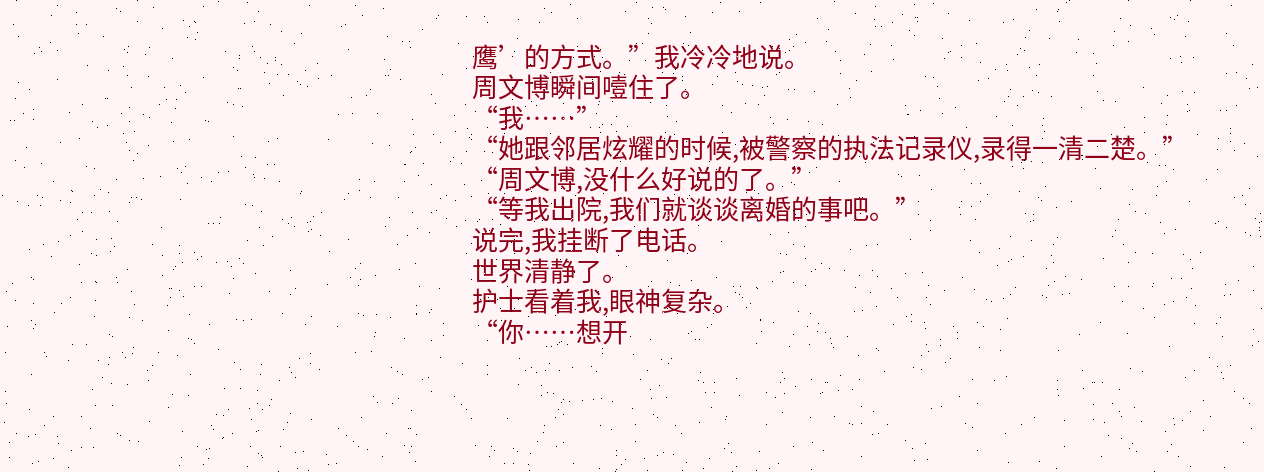鹰’的方式。”我冷冷地说。
周文博瞬间噎住了。
“我……”
“她跟邻居炫耀的时候,被警察的执法记录仪,录得一清二楚。”
“周文博,没什么好说的了。”
“等我出院,我们就谈谈离婚的事吧。”
说完,我挂断了电话。
世界清静了。
护士看着我,眼神复杂。
“你……想开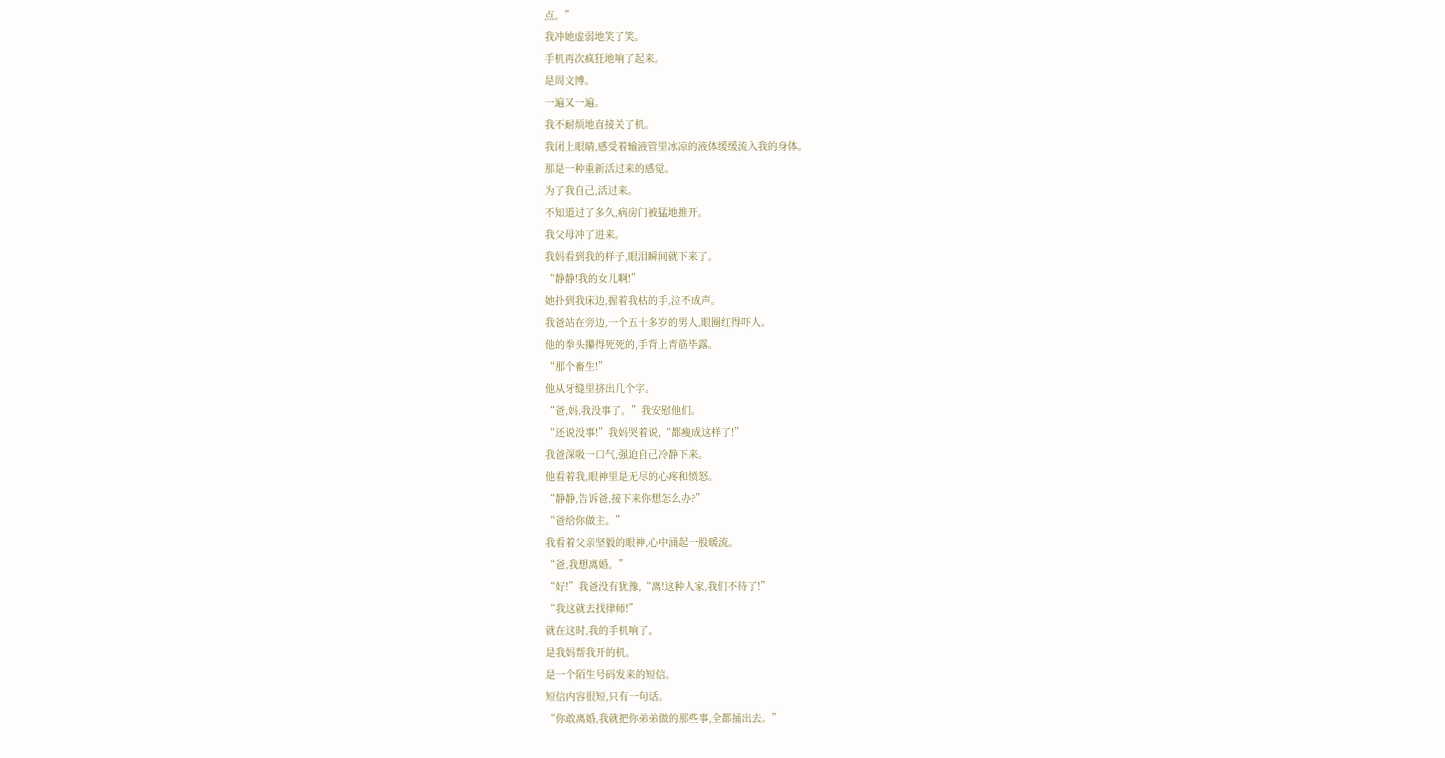点。”
我冲她虚弱地笑了笑。
手机再次疯狂地响了起来。
是周文博。
一遍又一遍。
我不耐烦地直接关了机。
我闭上眼睛,感受着输液管里冰凉的液体缓缓流入我的身体。
那是一种重新活过来的感觉。
为了我自己,活过来。
不知道过了多久,病房门被猛地推开。
我父母冲了进来。
我妈看到我的样子,眼泪瞬间就下来了。
“静静!我的女儿啊!”
她扑到我床边,握着我枯的手,泣不成声。
我爸站在旁边,一个五十多岁的男人,眼圈红得吓人。
他的拳头攥得死死的,手背上青筋毕露。
“那个畜生!”
他从牙缝里挤出几个字。
“爸,妈,我没事了。”我安慰他们。
“还说没事!”我妈哭着说,“都瘦成这样了!”
我爸深吸一口气,强迫自己冷静下来。
他看着我,眼神里是无尽的心疼和愤怒。
“静静,告诉爸,接下来你想怎么办?”
“爸给你做主。”
我看着父亲坚毅的眼神,心中涌起一股暖流。
“爸,我想离婚。”
“好!”我爸没有犹豫,“离!这种人家,我们不待了!”
“我这就去找律师!”
就在这时,我的手机响了。
是我妈帮我开的机。
是一个陌生号码发来的短信。
短信内容很短,只有一句话。
“你敢离婚,我就把你弟弟做的那些事,全都捅出去。”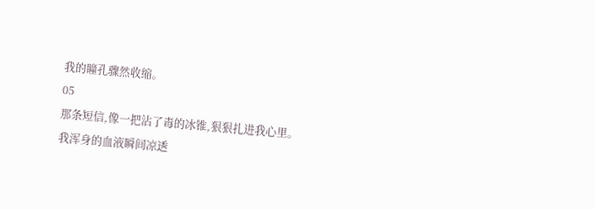我的瞳孔骤然收缩。
05
那条短信,像一把沾了毒的冰锥,狠狠扎进我心里。
我浑身的血液瞬间凉透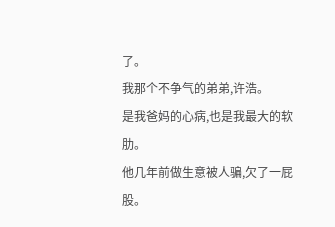了。
我那个不争气的弟弟,许浩。
是我爸妈的心病,也是我最大的软肋。
他几年前做生意被人骗,欠了一屁股。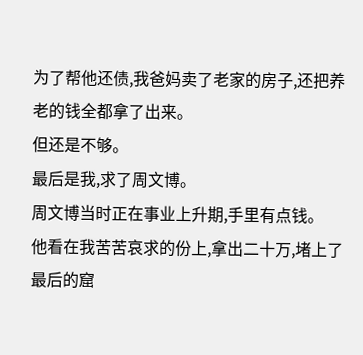为了帮他还债,我爸妈卖了老家的房子,还把养老的钱全都拿了出来。
但还是不够。
最后是我,求了周文博。
周文博当时正在事业上升期,手里有点钱。
他看在我苦苦哀求的份上,拿出二十万,堵上了最后的窟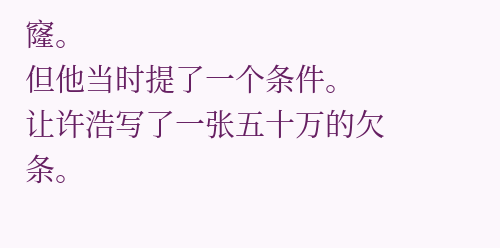窿。
但他当时提了一个条件。
让许浩写了一张五十万的欠条。